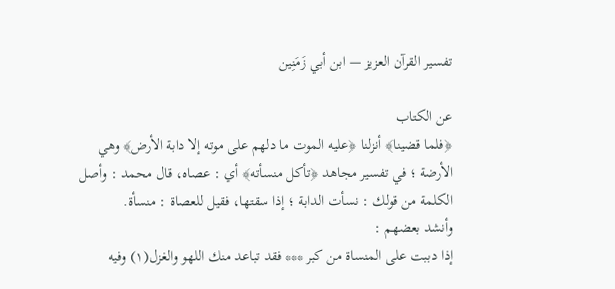تفسير القرآن العزيز — ابن أبي زَمَنِين

عن الكتاب
﴿فلما قضينا﴾ أنزلنا ﴿عليه الموت ما دلهم على موته إلا دابة الأرض﴾ وهي الأرضة ؛ في تفسير مجاهد ﴿تأكل منسأته﴾ أي : عصاه، قال محمد : وأصل الكلمة من قولك : نسأت الدابة ؛ إذا سقتها، فقيل للعصاة : منسأة.
وأنشد بعضهم :
إذا دببت على المنساة من كبر *** فقد تباعد منك اللهو والغزل(١) وفيه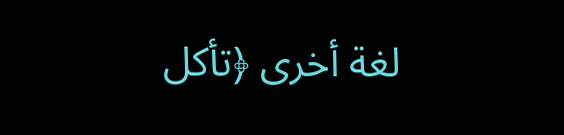لغة أخرى ﴿تأكل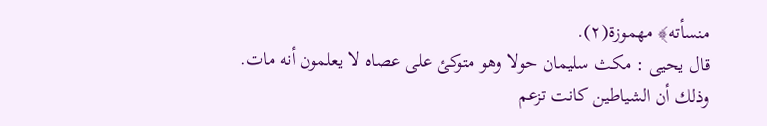منسأته﴾ مهموزة(٢).
قال يحيى : مكث سليمان حولا وهو متوكئ على عصاه لا يعلمون أنه مات. وذلك أن الشياطين كانت تزعم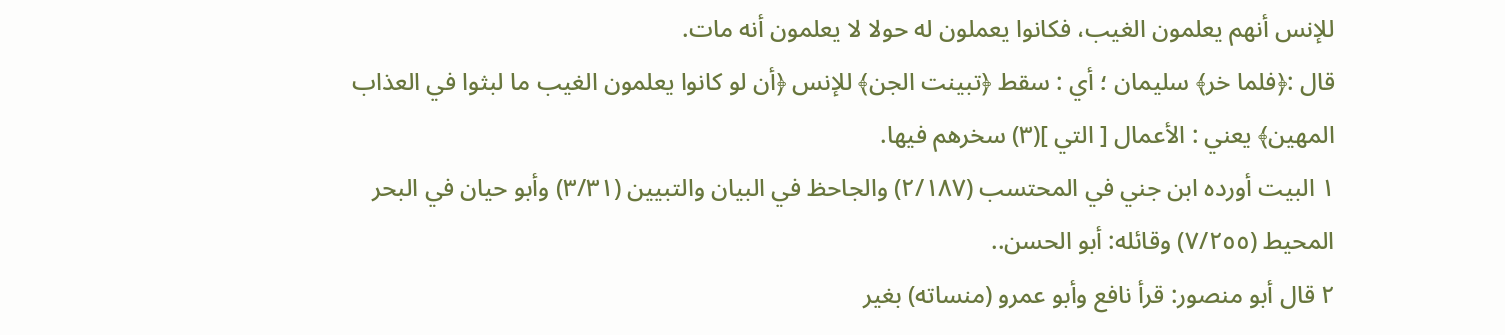للإنس أنهم يعلمون الغيب، فكانوا يعملون له حولا لا يعلمون أنه مات.
قال :﴿فلما خر﴾ سليمان ؛ أي : سقط ﴿تبينت الجن﴾ للإنس ﴿أن لو كانوا يعلمون الغيب ما لبثوا في العذاب المهين﴾ يعني : الأعمال [ التي ](٣) سخرهم فيها.
١ البيت أورده ابن جني في المحتسب (٢/١٨٧) والجاحظ في البيان والتبيين (٣/٣١) وأبو حيان في البحر المحيط (٧/٢٥٥) وقائله: أبو الحسن..
٢ قال أبو منصور: قرأ نافع وأبو عمرو (منساته) بغير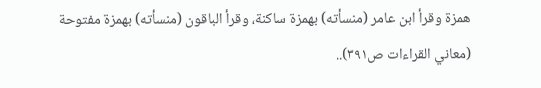همزة وقرأ ابن عامر (منسأته) بهمزة ساكنة، وقرأ الباقون (منسأته) بهمزة مفتوحة (معاني القراءات ص٣٩١)..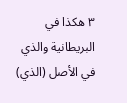٣ هكذا في البريطانية والذي في الأصل (الذي)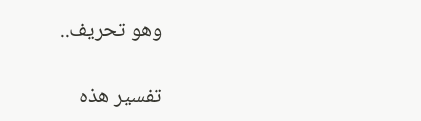وهو تحريف..

تفسير هذه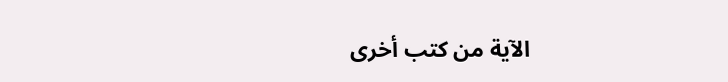الآية من كتب أخرى